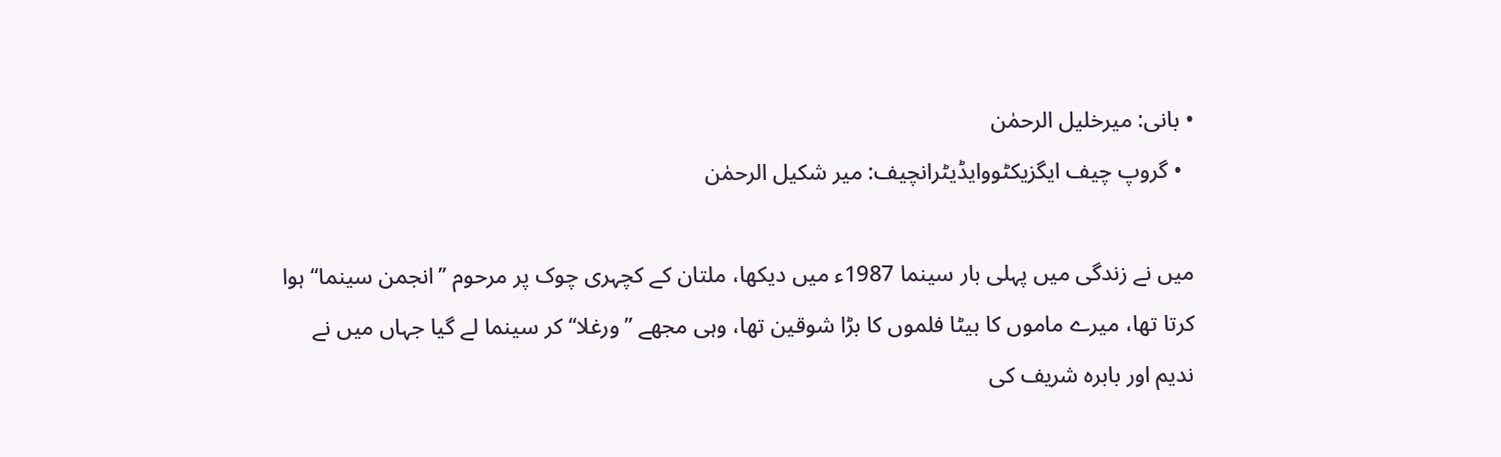• بانی: میرخلیل الرحمٰن
  • گروپ چیف ایگزیکٹووایڈیٹرانچیف: میر شکیل الرحمٰن

میں نے زندگی میں پہلی بار سینما 1987ء میں دیکھا، ملتان کے کچہری چوک پر مرحوم ’’انجمن سینما‘‘ ہوا کرتا تھا، میرے ماموں کا بیٹا فلموں کا بڑا شوقین تھا، وہی مجھے ’’ورغلا‘‘ کر سینما لے گیا جہاں میں نے ندیم اور بابرہ شریف کی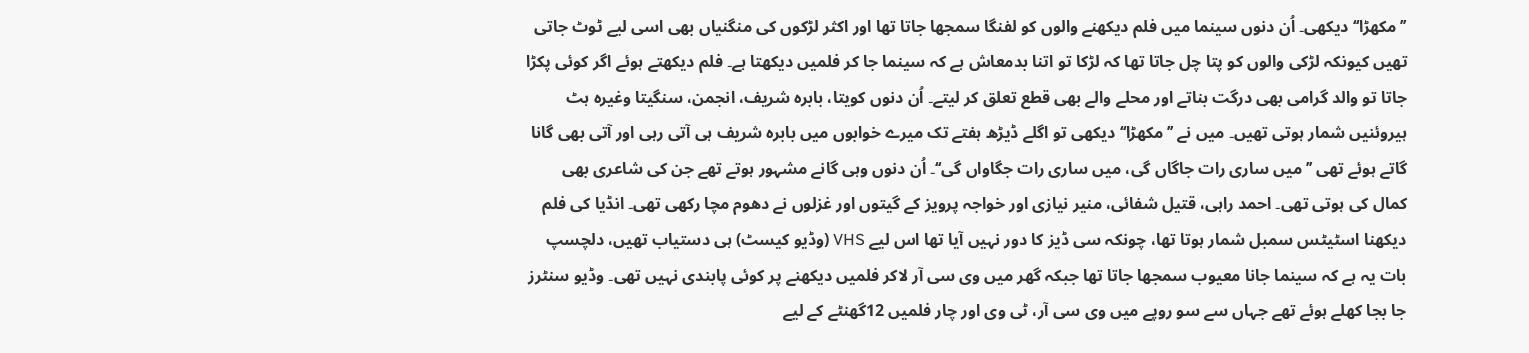’’مکھڑا‘‘ دیکھی۔ اُن دنوں سینما میں فلم دیکھنے والوں کو لفنگا سمجھا جاتا تھا اور اکثر لڑکوں کی منگنیاں بھی اسی لیے ٹوٹ جاتی تھیں کیونکہ لڑکی والوں کو پتا چل جاتا تھا کہ لڑکا تو اتنا بدمعاش ہے کہ سینما جا کر فلمیں دیکھتا ہے۔ فلم دیکھتے ہوئے اگر کوئی پکڑا جاتا تو والد گرامی بھی درگت بناتے اور محلے والے بھی قطع تعلق کر لیتے۔ اُن دنوں کویتا، بابرہ شریف، انجمن، سنگیتا وغیرہ ہٹ ہیروئنیں شمار ہوتی تھیں۔ میں نے ’’مکھڑا‘‘ دیکھی تو اگلے ڈیڑھ ہفتے تک میرے خوابوں میں بابرہ شریف ہی آتی رہی اور آتی بھی گانا گاتے ہوئے تھی ’’میں ساری رات جاگاں گی، میں ساری رات جگاواں گی‘‘۔ اُن دنوں وہی گانے مشہور ہوتے تھے جن کی شاعری بھی کمال کی ہوتی تھی۔ احمد راہی، قتیل شفائی، منیر نیازی اور خواجہ پرویز کے گیتوں اور غزلوں نے دھوم مچا رکھی تھی۔ انڈیا کی فلم دیکھنا اسٹیٹس سمبل شمار ہوتا تھا، چونکہ سی ڈیز کا دور نہیں آیا تھا اس لیے VHS (وڈیو کیسٹ) ہی دستیاب تھیں، دلچسپ بات یہ ہے کہ سینما جانا معیوب سمجھا جاتا تھا جبکہ گھر میں وی سی آر لاکر فلمیں دیکھنے پر کوئی پابندی نہیں تھی۔ وڈیو سنٹرز جا بجا کھلے ہوئے تھے جہاں سے سو روپے میں وی سی آر، ٹی وی اور چار فلمیں 12گھنٹے کے لیے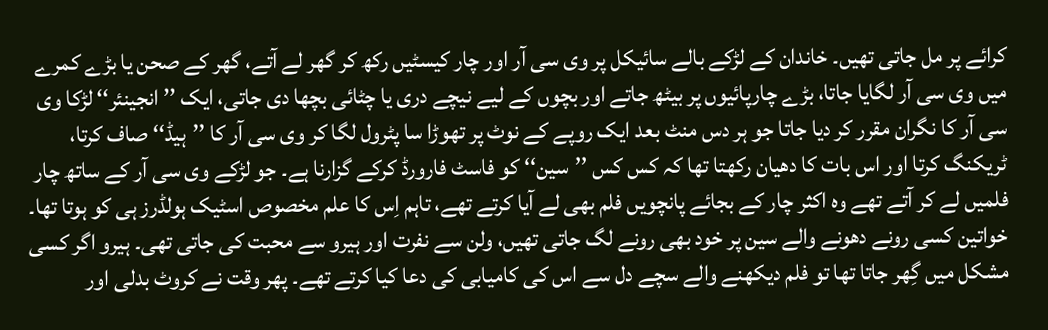کرائے پر مل جاتی تھیں۔ خاندان کے لڑکے بالے سائیکل پر وی سی آر اور چار کیسٹیں رکھ کر گھر لے آتے، گھر کے صحن یا بڑے کمرے میں وی سی آر لگایا جاتا، بڑے چارپائیوں پر بیٹھ جاتے اور بچوں کے لیے نیچے دری یا چٹائی بچھا دی جاتی، ایک ’’انجینئر‘‘ لڑکا وی سی آر کا نگران مقرر کر دیا جاتا جو ہر دس منٹ بعد ایک روپے کے نوٹ پر تھوڑا سا پٹرول لگا کر وی سی آر کا ’’ہیڈ‘‘ صاف کرتا، ٹریکنگ کرتا اور اس بات کا دھیان رکھتا تھا کہ کس کس ’’سین‘‘ کو فاسٹ فارورڈ کرکے گزارنا ہے۔ جو لڑکے وی سی آر کے ساتھ چار فلمیں لے کر آتے تھے وہ اکثر چار کے بجائے پانچویں فلم بھی لے آیا کرتے تھے، تاہم اِس کا علم مخصوص اسٹیک ہولڈرز ہی کو ہوتا تھا۔ خواتین کسی رونے دھونے والے سین پر خود بھی رونے لگ جاتی تھیں، ولن سے نفرت اور ہیرو سے محبت کی جاتی تھی۔ ہیرو اگر کسی مشکل میں گِھر جاتا تھا تو فلم دیکھنے والے سچے دل سے اس کی کامیابی کی دعا کیا کرتے تھے۔ پھر وقت نے کروٹ بدلی اور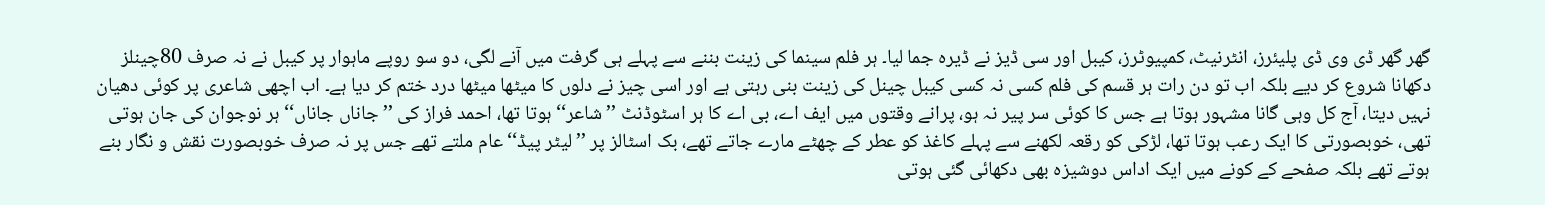گھر گھر ڈی وی ڈی پلیئرز، انٹرنیٹ، کمپیوٹرز، کیبل اور سی ڈیز نے ڈیرہ جما لیا۔ ہر فلم سینما کی زینت بننے سے پہلے ہی گرفت میں آنے لگی، دو سو روپے ماہوار پر کیبل نے نہ صرف 80چینلز دکھانا شروع کر دیے بلکہ اب تو دن رات ہر قسم کی فلم کسی نہ کسی کیبل چینل کی زینت بنی رہتی ہے اور اسی چیز نے دلوں کا میٹھا میٹھا درد ختم کر دیا ہے۔ اب اچھی شاعری پر کوئی دھیان نہیں دیتا، آج کل وہی گانا مشہور ہوتا ہے جس کا کوئی سر پیر نہ ہو، پرانے وقتوں میں ایف اے، بی اے کا ہر اسٹوڈنٹ ’’شاعر‘‘ ہوتا تھا، احمد فراز کی ’’جاناں جاناں‘‘ ہر نوجوان کی جان ہوتی تھی، خوبصورتی کا ایک رعب ہوتا تھا، لڑکی کو رقعہ لکھنے سے پہلے کاغذ کو عطر کے چھٹے مارے جاتے تھے، بک اسٹالز پر ’’لیٹر پیڈ‘‘ عام ملتے تھے جس پر نہ صرف خوبصورت نقش و نگار بنے ہوتے تھے بلکہ صفحے کے کونے میں ایک اداس دوشیزہ بھی دکھائی گئی ہوتی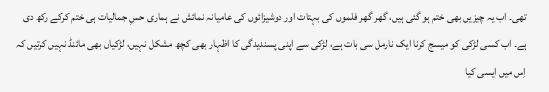تھی۔ اب یہ چیزیں بھی ختم ہو گئی ہیں، گھر گھر فلموں کی بہتات اور دوشیزائوں کی عامیانہ نمائش نے ہماری حسِ جمالیات ہی ختم کرکے رکھ دی ہے۔ اب کسی لڑکی کو میسج کرنا ایک نارمل سی بات ہے، لڑکی سے اپنی پسندیدگی کا اظہار بھی کچھ مشکل نہیں، لڑکیاں بھی مائنڈ نہیں کرتیں کہ اِس میں ایسی کیا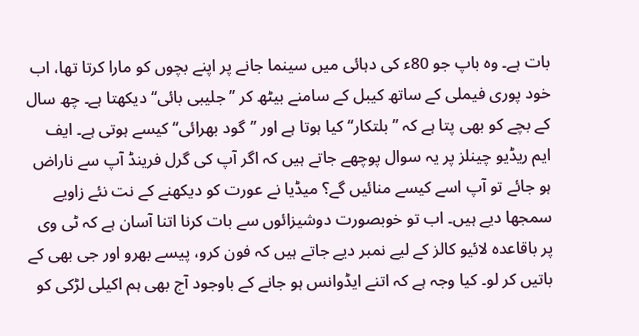بات ہے۔ وہ باپ جو 80ء کی دہائی میں سینما جانے پر اپنے بچوں کو مارا کرتا تھا، اب خود پوری فیملی کے ساتھ کیبل کے سامنے بیٹھ کر ’’جلیبی بائی‘‘ دیکھتا ہے۔ چھ سال کے بچے کو بھی پتا ہے کہ ’’بلتکار‘‘ کیا ہوتا ہے اور ’’گود بھرائی‘‘ کیسے ہوتی ہے۔ ایف ایم ریڈیو چینلز پر یہ سوال پوچھے جاتے ہیں کہ اگر آپ کی گرل فرینڈ آپ سے ناراض ہو جائے تو آپ اسے کیسے منائیں گے؟ میڈیا نے عورت کو دیکھنے کے نت نئے زاویے سمجھا دیے ہیں۔ اب تو خوبصورت دوشیزائوں سے بات کرنا اتنا آسان ہے کہ ٹی وی پر باقاعدہ لائیو کالز کے لیے نمبر دیے جاتے ہیں کہ فون کرو، پیسے بھرو اور جی بھی کے باتیں کر لو۔ کیا وجہ ہے کہ اتنے ایڈوانس ہو جانے کے باوجود آج بھی ہم اکیلی لڑکی کو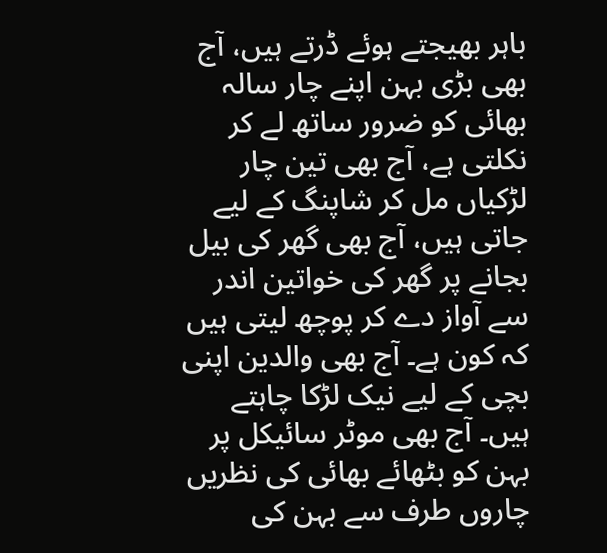باہر بھیجتے ہوئے ڈرتے ہیں، آج بھی بڑی بہن اپنے چار سالہ بھائی کو ضرور ساتھ لے کر نکلتی ہے، آج بھی تین چار لڑکیاں مل کر شاپنگ کے لیے جاتی ہیں، آج بھی گھر کی بیل بجانے پر گھر کی خواتین اندر سے آواز دے کر پوچھ لیتی ہیں کہ کون ہے۔ آج بھی والدین اپنی بچی کے لیے نیک لڑکا چاہتے ہیں۔ آج بھی موٹر سائیکل پر بہن کو بٹھائے بھائی کی نظریں چاروں طرف سے بہن کی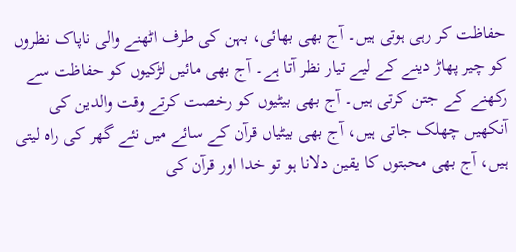حفاظت کر رہی ہوتی ہیں۔ آج بھی بھائی، بہن کی طرف اٹھنے والی ناپاک نظروں کو چیر پھاڑ دینے کے لیے تیار نظر آتا ہے۔ آج بھی مائیں لڑکیوں کو حفاظت سے رکھنے کے جتن کرتی ہیں۔ آج بھی بیٹیوں کو رخصت کرتے وقت والدین کی آنکھیں چھلک جاتی ہیں، آج بھی بیٹیاں قرآن کے سائے میں نئے گھر کی راہ لیتی ہیں، آج بھی محبتوں کا یقین دلانا ہو تو خدا اور قرآن کی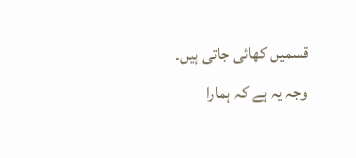قسمیں کھائی جاتی ہیں۔ وجہ یہ ہے کہ ہمارا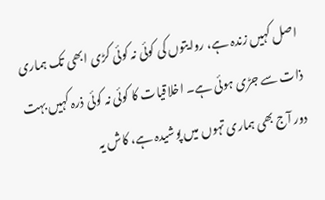اصل کہیں زندہ ہے، روایتوں کی کوئی نہ کوئی کڑی ابھی تک ہماری ذات سے جڑی ہوئی ہے۔ اخلاقیات کا کوئی نہ کوئی ذرہ کہیں بہت دور آج بھی ہماری تہوں میں پوشیدہ ہے، کاش یہ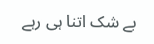بے شک اتنا ہی رہے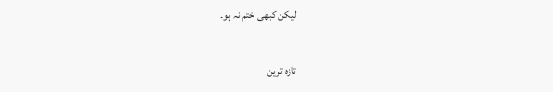لیکن کبھی ختم نہ ہو۔

تازہ ترین